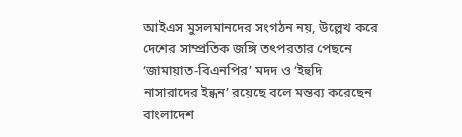আইএস মুসলমানদের সংগঠন নয়, উল্লেখ করে দেশের সাম্প্রতিক জঙ্গি তৎপরতার পেছনে ‘জামায়াত-বিএনপির’ মদদ ও ‘ইহুদি নাসারাদের ইন্ধন’ রয়েছে বলে মন্তব্য করেছেন বাংলাদেশ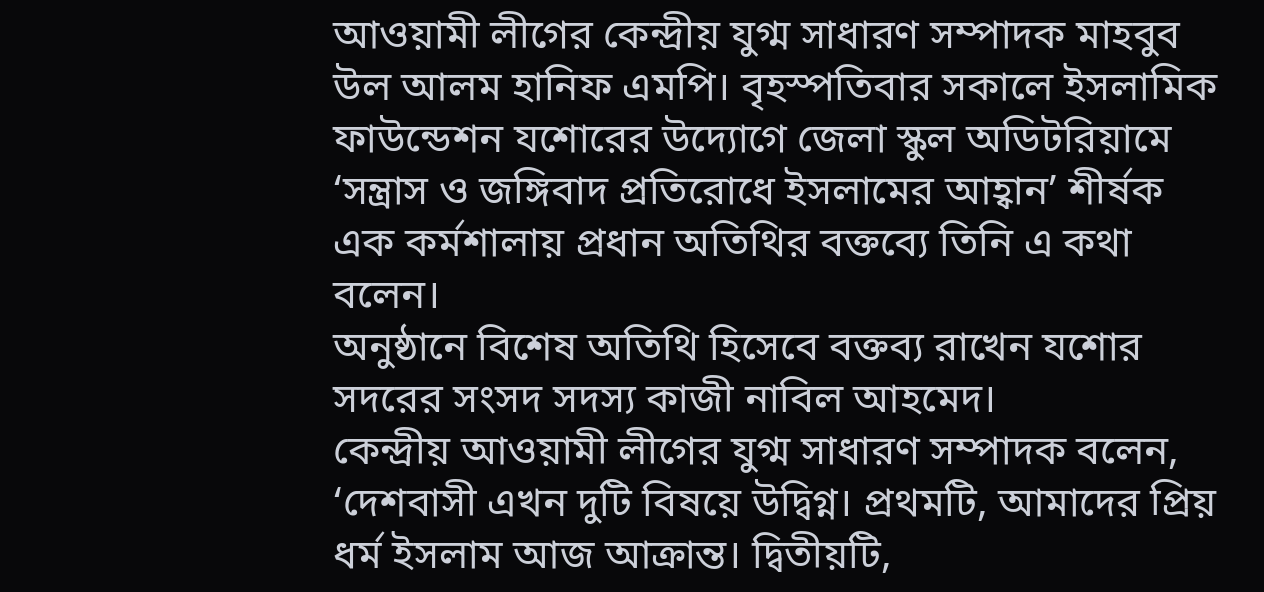আওয়ামী লীগের কেন্দ্রীয় যুগ্ম সাধারণ সম্পাদক মাহবুব উল আলম হানিফ এমপি। বৃহস্পতিবার সকালে ইসলামিক ফাউন্ডেশন যশোরের উদ্যোগে জেলা স্কুল অডিটরিয়ামে ‘সন্ত্রাস ও জঙ্গিবাদ প্রতিরোধে ইসলামের আহ্বান’ শীর্ষক এক কর্মশালায় প্রধান অতিথির বক্তব্যে তিনি এ কথা বলেন।
অনুষ্ঠানে বিশেষ অতিথি হিসেবে বক্তব্য রাখেন যশোর সদরের সংসদ সদস্য কাজী নাবিল আহমেদ।
কেন্দ্রীয় আওয়ামী লীগের যুগ্ম সাধারণ সম্পাদক বলেন, ‘দেশবাসী এখন দুটি বিষয়ে উদ্বিগ্ন। প্রথমটি, আমাদের প্রিয় ধর্ম ইসলাম আজ আক্রান্ত। দ্বিতীয়টি,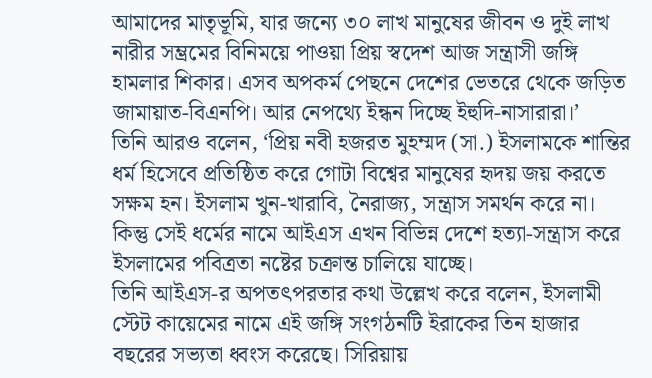আমাদের মাতৃভূমি, যার জন্যে ৩০ লাখ মানুষের জীবন ও দুই লাখ নারীর সম্ভ্রমের বিনিময়ে পাওয়া প্রিয় স্বদেশ আজ সন্ত্রাসী জঙ্গি হামলার শিকার। এসব অপকর্ম পেছনে দেশের ভেতরে থেকে জড়িত জামায়াত-বিএনপি। আর নেপথ্যে ইন্ধন দিচ্ছে ইহুদি-নাসারারা।’
তিনি আরও বলেন, ‘প্রিয় নবী হজরত মুহম্মদ (সা.) ইসলামকে শান্তির ধর্ম হিসেবে প্রতিষ্ঠিত করে গোটা বিশ্বের মানুষের হৃদয় জয় করতে সক্ষম হন। ইসলাম খুন-খারাবি, নৈরাজ্য, সন্ত্রাস সমর্থন করে না। কিন্তু সেই ধর্মের নামে আইএস এখন বিভিন্ন দেশে হত্যা-সন্ত্রাস করে ইসলামের পবিত্রতা নষ্টের চক্রান্ত চালিয়ে যাচ্ছে।
তিনি আইএস-র অপতৎপরতার কথা উল্লেখ করে বলেন, ইসলামী স্টেট কায়েমের নামে এই জঙ্গি সংগঠনটি ইরাকের তিন হাজার বছরের সভ্যতা ধ্বংস করেছে। সিরিয়ায়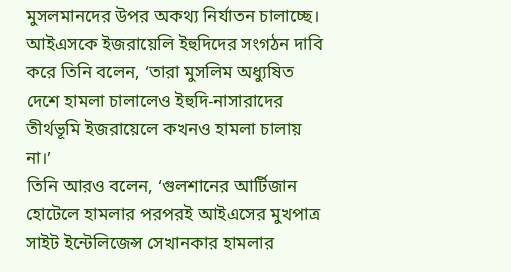মুসলমানদের উপর অকথ্য নির্যাতন চালাচ্ছে।
আইএসকে ইজরায়েলি ইহুদিদের সংগঠন দাবি করে তিনি বলেন, ‘তারা মুসলিম অধ্যুষিত দেশে হামলা চালালেও ইহুদি-নাসারাদের তীর্থভূমি ইজরায়েলে কখনও হামলা চালায় না।’
তিনি আরও বলেন, ‘গুলশানের আর্টিজান হোটেলে হামলার পরপরই আইএসের মুখপাত্র সাইট ইন্টেলিজেন্স সেখানকার হামলার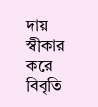দায় স্বীকার করে বিবৃতি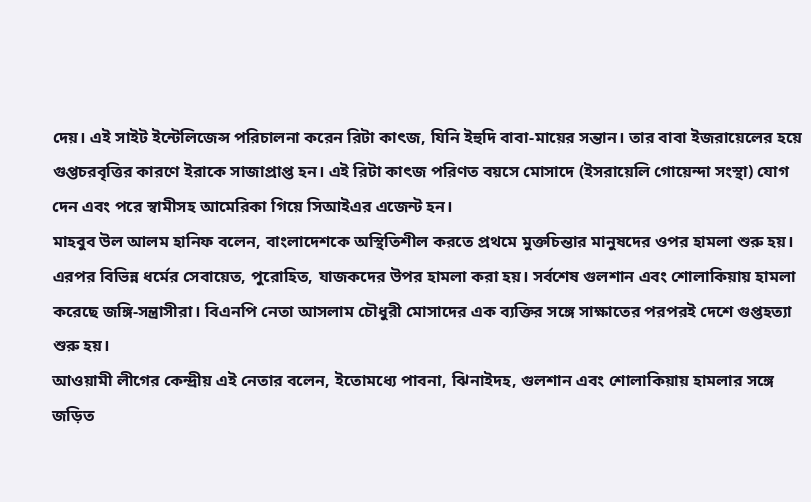দেয়। এই সাইট ইন্টেলিজেন্স পরিচালনা করেন রিটা কাৎজ, যিনি ইহুদি বাবা-মায়ের সন্তান। তার বাবা ইজরায়েলের হয়ে গুপ্তচরবৃত্তির কারণে ইরাকে সাজাপ্রাপ্ত হন। এই রিটা কাৎজ পরিণত বয়সে মোসাদে (ইসরায়েলি গোয়েন্দা সংস্থা) যোগ দেন এবং পরে স্বামীসহ আমেরিকা গিয়ে সিআইএর এজেন্ট হন।
মাহবুব উল আলম হানিফ বলেন, বাংলাদেশকে অস্থিতিশীল করতে প্রথমে মুক্তচিন্তার মানুষদের ওপর হামলা শুরু হয়। এরপর বিভিন্ন ধর্মের সেবায়েত, পুরোহিত, যাজকদের উপর হামলা করা হয়। সর্বশেষ গুলশান এবং শোলাকিয়ায় হামলা করেছে জঙ্গি-সন্ত্রাসীরা। বিএনপি নেতা আসলাম চৌধুরী মোসাদের এক ব্যক্তির সঙ্গে সাক্ষাতের পরপরই দেশে গুপ্তহত্যা শুরু হয়।
আওয়ামী লীগের কেন্দ্রীয় এই নেতার বলেন, ইতোমধ্যে পাবনা, ঝিনাইদহ, গুলশান এবং শোলাকিয়ায় হামলার সঙ্গে জড়িত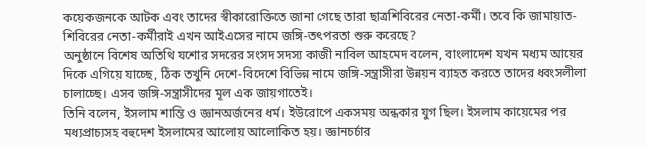কয়েকজনকে আটক এবং তাদের স্বীকারোক্তিতে জানা গেছে তারা ছাত্রশিবিরের নেতা-কর্মী। তবে কি জামায়াত-শিবিরের নেতা-কর্মীরাই এখন আইএসের নামে জঙ্গি-তৎপরতা শুরু করেছে?
অনুষ্ঠানে বিশেষ অতিথি যশোর সদরের সংসদ সদস্য কাজী নাবিল আহমেদ বলেন, বাংলাদেশ যখন মধ্যম আয়ের দিকে এগিয়ে যাচ্ছে, ঠিক তখুনি দেশে-বিদেশে বিভিন্ন নামে জঙ্গি-সন্ত্রাসীরা উন্নয়ন ব্যাহত করতে তাদের ধ্বংসলীলা চালাচ্ছে। এসব জঙ্গি-সন্ত্রাসীদের মূল এক জায়গাতেই।
তিনি বলেন, ইসলাম শান্তি ও জ্ঞানঅর্জনের ধর্ম। ইউরোপে একসময় অন্ধকার যুগ ছিল। ইসলাম কায়েমের পর মধ্যপ্রাচ্যসহ বহুদেশ ইসলামের আলোয় আলোকিত হয়। জ্ঞানচর্চার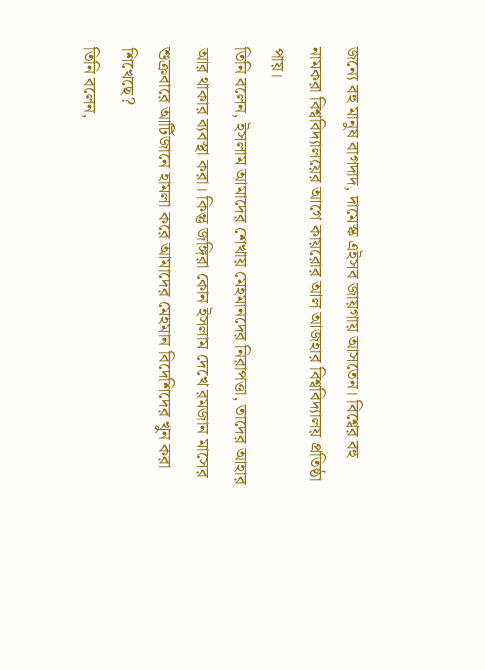জন্যে বহু মানুষ বাগদাদ, দামেস্ক এইসব জায়গায় আসতেন। বিশ্বের বহু নামকরা বিশ্ববিদ্যালয়ের আগে কায়রোর আল আজহার বিশ্ববিদ্যালয় প্রতিষ্ঠা পায়।
তিনি বলেন, ইসলাম আমাদের শেখায় মেহমানদের নিরাপত্তা, তাদের আহার আর থাকার ব্যবস্থা করা। কিন্তু জঙ্গিরা কোন ইসলাম দেখে রমজান মাসের শুক্রবারে আর্টিজানে হামলা করে আমাদের মেহমান বিদেশিদের খুন করা শিখেছে?
তিনি বলেন,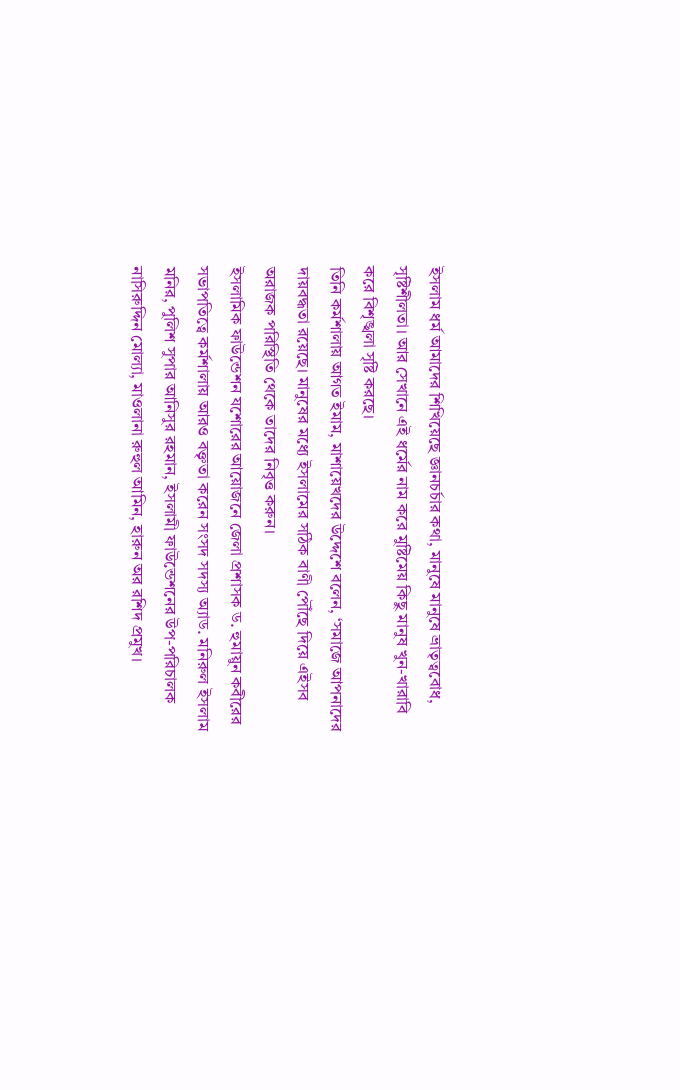ইসলাম ধর্ম আমাদের শিখিয়েছে জ্ঞানচর্চার কথা, মানুষে মানুষে ভ্রাতৃত্ববোধ, সৃষ্টিশীলতা। আর সেখানে এই ধর্মের নাম করে মুষ্টিমেয় কিছু মানুষ খুন-খারাবি করে বিশৃঙ্খলা সৃষ্টি করছে।
তিনি কর্মশালায় আগত ইমাম, মাশায়েখদের উদ্দেশে বলেন, ‘সমাজে আপনাদের দায়বদ্ধতা রয়েছে। মানুষের মধ্যে ইসলামের সঠিক বাণী পৌঁছে দিয়ে এইসব অরাজক পরিস্থিতি থেকে তাদের নিবৃত্ত করুন।
ইসলামিক ফাউন্ডেশন যশোরের আয়োজনে জেলা প্রশাসক ড. হুমায়ুন কবীরের সভাপতিত্বে কর্মশালায় আরও বক্তৃতা করেন সংসদ সদস্য অ্যাড. মনিরুল ইসলাম মনির, পুলিশ সুপার আনিসুর রহমান, ইসলামী ফাউন্ডেশনের উপ-পরিচালক নাসিরুদ্দিন মোল্যা, মাওলানা রুহুল আমিন, হারুন অর রশিদ প্রমুখ।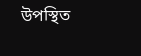উপস্থিত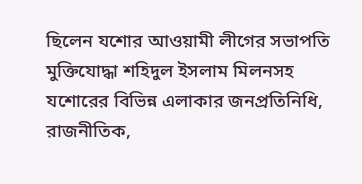ছিলেন যশোর আওয়ামী লীগের সভাপতি মুক্তিযোদ্ধা শহিদুল ইসলাম মিলনসহ যশোরের বিভিন্ন এলাকার জনপ্রতিনিধি, রাজনীতিক,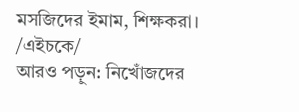মসজিদের ইমাম, শিক্ষকরা।
/এইচকে/
আরও পড়ুন: নিখোঁজদের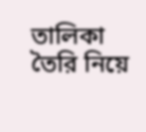তালিকা তৈরি নিয়ে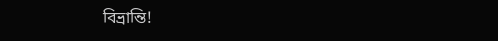বিভ্রান্তি!